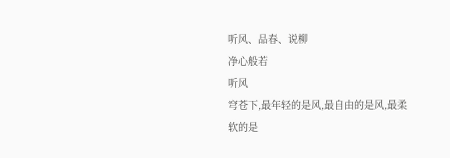听风、品春、说柳
净心般若
听风
穹苍下,最年轻的是风,最自由的是风,最柔软的是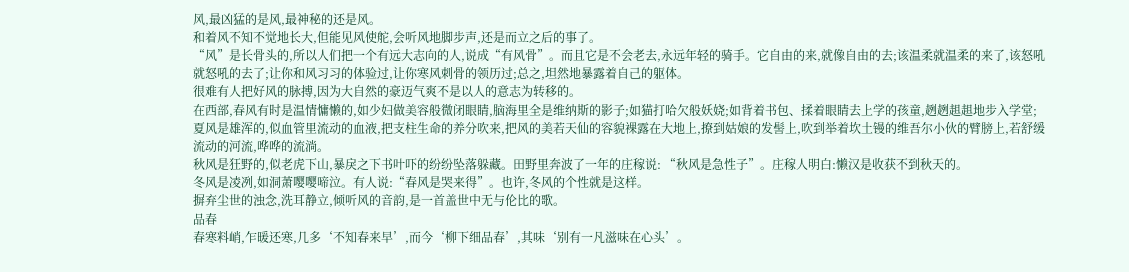风,最凶猛的是风,最神秘的还是风。
和着风不知不觉地长大,但能见风使舵,会听风地脚步声,还是而立之后的事了。
“风”是长骨头的,所以人们把一个有远大志向的人,说成“有风骨”。而且它是不会老去,永远年轻的骑手。它自由的来,就像自由的去;该温柔就温柔的来了,该怒吼就怒吼的去了;让你和风习习的体验过,让你寒风刺骨的领历过;总之,坦然地暴露着自己的躯体。
很难有人把好风的脉搏,因为大自然的豪迈气爽不是以人的意志为转移的。
在西部,春风有时是温情慵懒的,如少妇做美容般微闭眼睛,脑海里全是维纳斯的影子;如猫打哈欠般妖娆;如背着书包、揉着眼睛去上学的孩童,趔趔趄趄地步入学堂;
夏风是雄浑的,似血管里流动的血液,把支柱生命的养分吹来,把风的美若天仙的容貌裸露在大地上,撩到姑娘的发髻上,吹到举着坎土镘的维吾尔小伙的臂膀上,若舒缓流动的河流,哗哗的流淌。
秋风是狂野的,似老虎下山,暴戾之下书叶吓的纷纷坠落躲藏。田野里奔波了一年的庄稼说: “秋风是急性子”。庄稼人明白:懒汉是收获不到秋天的。
冬风是凌冽,如洞萧嘤嘤啼泣。有人说:“春风是哭来得”。也许,冬风的个性就是这样。
摒弃尘世的浊念,洗耳静立,倾听风的音韵,是一首盖世中无与伦比的歌。
品春
春寒料峭,乍暖还寒,几多‘不知春来早’,而今‘柳下细品春’,其味‘别有一凡滋味在心头’。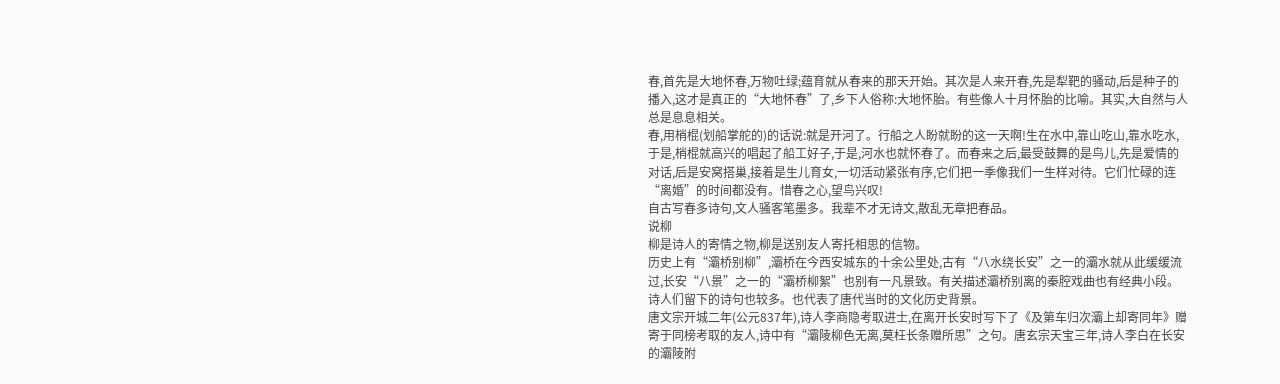春,首先是大地怀春,万物吐绿;蕴育就从春来的那天开始。其次是人来开春,先是犁靶的骚动,后是种子的播入,这才是真正的“大地怀春”了,乡下人俗称:大地怀胎。有些像人十月怀胎的比喻。其实,大自然与人总是息息相关。
春,用梢棍(划船掌舵的)的话说:就是开河了。行船之人盼就盼的这一天啊!生在水中,靠山吃山,靠水吃水,于是,梢棍就高兴的唱起了船工好子,于是,河水也就怀春了。而春来之后,最受鼓舞的是鸟儿,先是爱情的对话,后是安窝搭巢,接着是生儿育女,一切活动紧张有序,它们把一季像我们一生样对待。它们忙碌的连“离婚”的时间都没有。惜春之心,望鸟兴叹!
自古写春多诗句,文人骚客笔墨多。我辈不才无诗文,散乱无章把春品。
说柳
柳是诗人的寄情之物,柳是送别友人寄托相思的信物。
历史上有“灞桥别柳”,灞桥在今西安城东的十余公里处,古有“八水绕长安”之一的灞水就从此缓缓流过,长安“八景”之一的“灞桥柳絮”也别有一凡景致。有关描述灞桥别离的秦腔戏曲也有经典小段。诗人们留下的诗句也较多。也代表了唐代当时的文化历史背景。
唐文宗开城二年(公元837年),诗人李商隐考取进士,在离开长安时写下了《及第车归次灞上却寄同年》赠寄于同榜考取的友人,诗中有“灞陵柳色无离,莫枉长条赠所思”之句。唐玄宗天宝三年,诗人李白在长安的灞陵附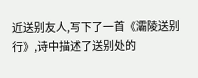近送别友人,写下了一首《灞陵送别行》,诗中描述了送别处的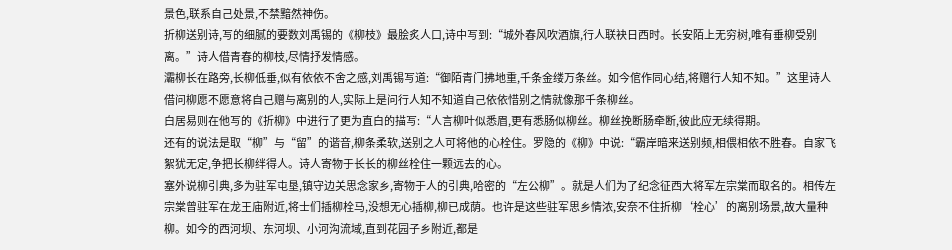景色,联系自己处景,不禁黯然神伤。
折柳送别诗,写的细腻的要数刘禹锡的《柳枝》最脍炙人口,诗中写到:“城外春风吹酒旗,行人联袂日西时。长安陌上无穷树,唯有垂柳受别离。”诗人借青春的柳枝,尽情抒发情感。
灞柳长在路旁,长柳低垂,似有依依不舍之感,刘禹锡写道:“御陌青门拂地重,千条金缕万条丝。如今倌作同心结,将赠行人知不知。”这里诗人借问柳愿不愿意将自己赠与离别的人,实际上是问行人知不知道自己依依惜别之情就像那千条柳丝。
白居易则在他写的《折柳》中进行了更为直白的描写:“人言柳叶似悉眉,更有悉肠似柳丝。柳丝挽断肠牵断,彼此应无续得期。
还有的说法是取“柳”与“留”的谐音,柳条柔软,送别之人可将他的心栓住。罗隐的《柳》中说:“霸岸暗来送别频,相偎相依不胜春。自家飞絮犹无定,争把长柳绊得人。诗人寄物于长长的柳丝栓住一颗远去的心。
塞外说柳引典,多为驻军屯垦,镇守边关思念家乡,寄物于人的引典,哈密的“左公柳”。就是人们为了纪念征西大将军左宗棠而取名的。相传左宗棠曾驻军在龙王庙附近,将士们插柳栓马,没想无心插柳,柳已成荫。也许是这些驻军思乡情浓,安奈不住折柳‘栓心’的离别场景,故大量种柳。如今的西河坝、东河坝、小河沟流域,直到花园子乡附近,都是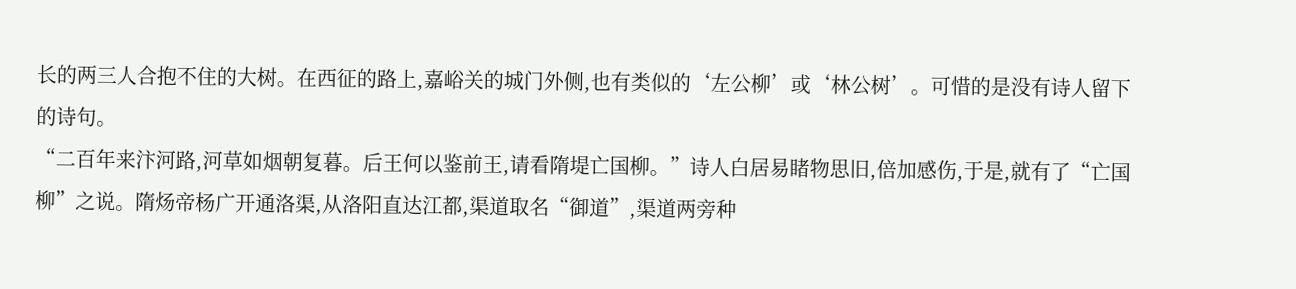长的两三人合抱不住的大树。在西征的路上,嘉峪关的城门外侧,也有类似的‘左公柳’或‘林公树’。可惜的是没有诗人留下的诗句。
“二百年来汴河路,河草如烟朝复暮。后王何以鉴前王,请看隋堤亡国柳。”诗人白居易睹物思旧,倍加感伤,于是,就有了“亡国柳”之说。隋炀帝杨广开通洛渠,从洛阳直达江都,渠道取名“御道”,渠道两旁种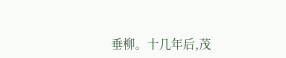垂柳。十几年后,茂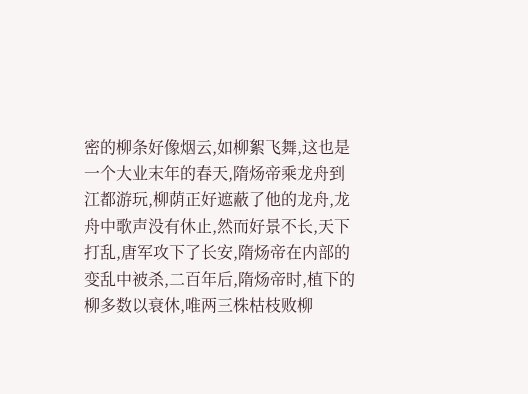密的柳条好像烟云,如柳絮飞舞,这也是一个大业末年的春天,隋炀帝乘龙舟到江都游玩,柳荫正好遮蔽了他的龙舟,龙舟中歌声没有休止,然而好景不长,天下打乱,唐军攻下了长安,隋炀帝在内部的变乱中被杀,二百年后,隋炀帝时,植下的柳多数以衰休,唯两三株枯枝败柳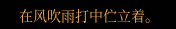在风吹雨打中伫立着。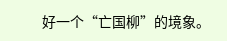好一个“亡国柳”的境象。